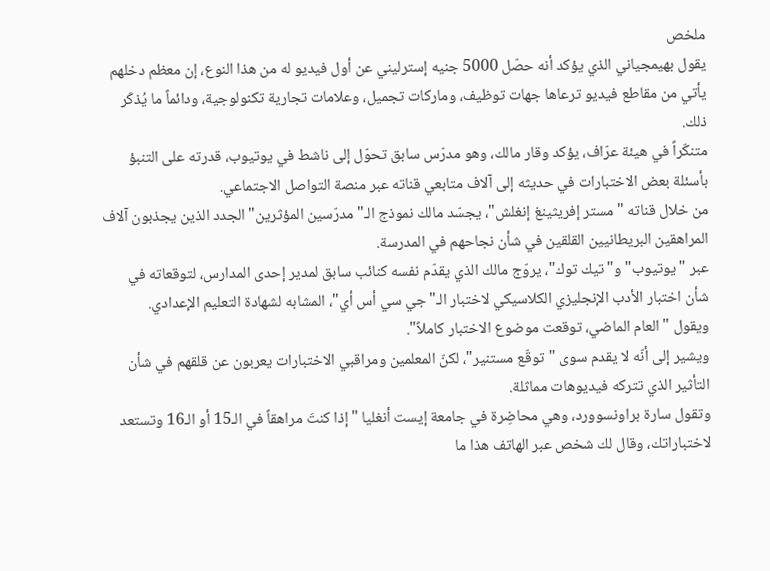ملخص
يقول بهيمجياني الذي يؤكد أنه حصّل 5000 جنيه إسترليني عن أول فيديو له من هذا النوع، إن معظم دخلهم يأتي من مقاطع فيديو ترعاها جهات توظيف، وماركات تجميل، وعلامات تجارية تكنولوجية، ودائماً ما يُذكَر ذلك.
متنكّراً في هيئة عرّاف، يؤكد وقار مالك، وهو مدرّس سابق تحوّل إلى ناشط في يوتيوب، قدرته على التنبؤ بأسئلة بعض الاختبارات في حديثه إلى آلاف متابعي قناته عبر منصة التواصل الاجتماعي.
من خلال قناته "مستر إفريثينغ إنغلش"، يجسّد مالك نموذج الـ"مدرّسين المؤثرين" الجدد الذين يجذبون آلاف المراهقين البريطانيين القلقين في شأن نجاحهم في المدرسة.
عبر "يوتيوب" و"تيك توك"، يروّج مالك الذي يقدّم نفسه كنائب سابق لمدير إحدى المدارس، لتوقعاته في شأن اختبار الأدب الإنجليزي الكلاسيكي لاختبار الـ"جي سي أس أي"، المشابه لشهادة التعليم الإعدادي.
ويقول "العام الماضي، توقعت موضوع الاختبار كاملاً".
ويشير إلى أنّه لا يقدم سوى "توقّع مستنير"، لكنّ المعلمين ومراقبي الاختبارات يعربون عن قلقهم في شأن التأثير الذي تتركه فيديوهات مماثلة.
وتقول سارة براونسوورد، وهي محاضِرة في جامعة إيست أنغليا "إذا كنتَ مراهقاً في الـ15 أو الـ16 وتستعد لاختباراتك، وقال لك شخص عبر الهاتف هذا ما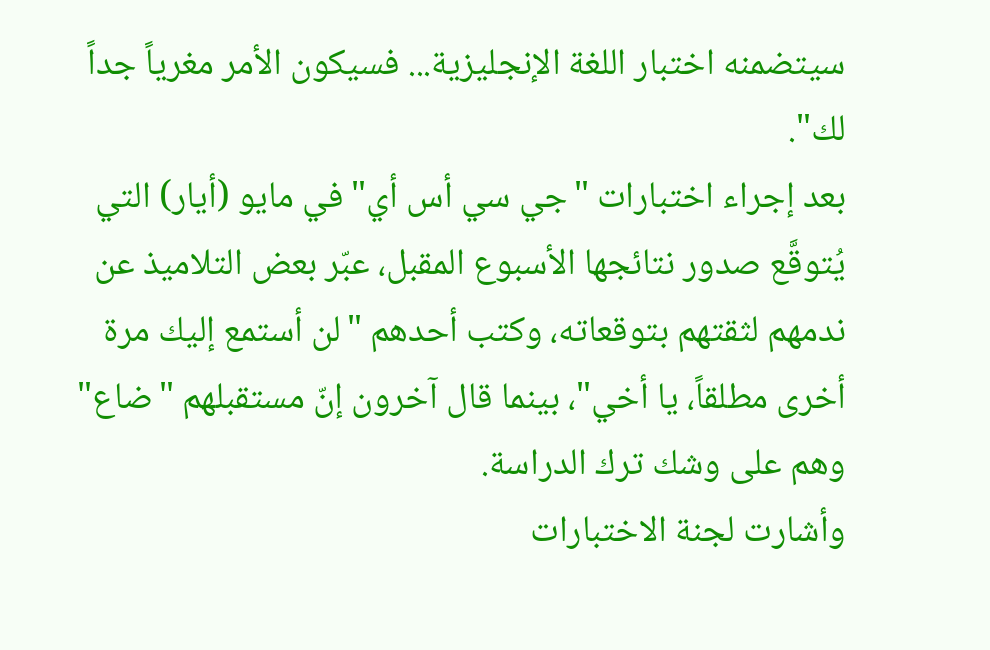سيتضمنه اختبار اللغة الإنجليزية... فسيكون الأمر مغرياً جداً لك".
بعد إجراء اختبارات "جي سي أس أي" في مايو (أيار) التي يُتوقَّع صدور نتائجها الأسبوع المقبل، عبّر بعض التلاميذ عن ندمهم لثقتهم بتوقعاته، وكتب أحدهم "لن أستمع إليك مرة أخرى مطلقاً، يا أخي"، بينما قال آخرون إنّ مستقبلهم "ضاع" وهم على وشك ترك الدراسة.
وأشارت لجنة الاختبارات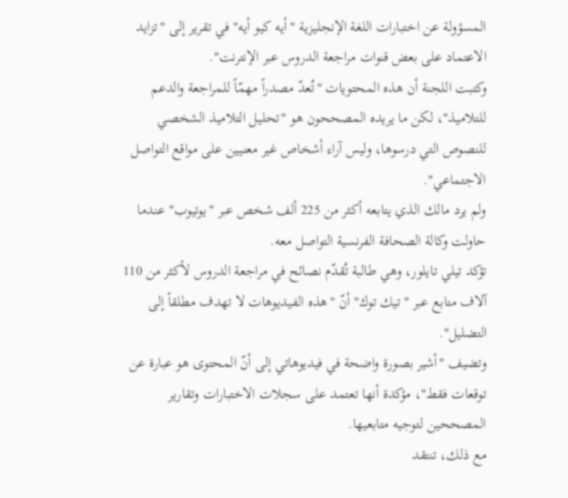المسؤولة عن اختبارات اللغة الإنجليزية "أيه كيو أيه" في تقرير إلى "تزايد الاعتماد على بعض قنوات مراجعة الدروس عبر الإنترنت".
وكتبت اللجنة أن هذه المحتويات "تُعدّ مصدراً مهمّاً للمراجعة والدعم للتلاميذ"، لكن ما يريده المصححون هو "تحليل التلاميذ الشخصي للنصوص التي درسوها، وليس آراء أشخاص غير معنيين على مواقع التواصل الاجتماعي".
ولم يرد مالك الذي يتابعه أكثر من 225 ألف شخص عبر "يوتيوب" عندما حاولت وكالة الصحافة الفرنسية التواصل معه.
تؤكد تيلي تايلور، وهي طالبة تُقدّم نصائح في مراجعة الدروس لأكثر من 110 آلاف متابع عبر "تيك توك" أنّ "هذه الفيديوهات لا تهدف مطلقاً إلى التضليل".
وتضيف "أشير بصورة واضحة في فيديوهاتي إلى أنّ المحتوى هو عبارة عن توقعات فقط"، مؤكدة أنها تعتمد على سجلات الاختبارات وتقارير المصححين لتوجيه متابعيها.
مع ذلك، تنتقد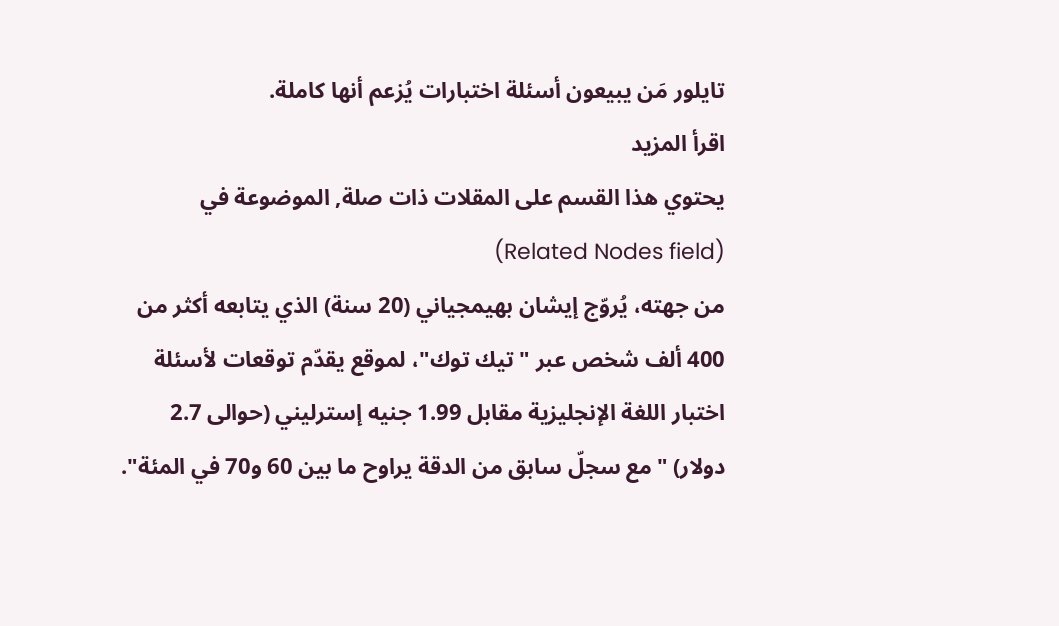تايلور مَن يبيعون أسئلة اختبارات يُزعم أنها كاملة.
اقرأ المزيد
يحتوي هذا القسم على المقلات ذات صلة, الموضوعة في (Related Nodes field)
من جهته، يُروّج إيشان بهيمجياني (20 سنة) الذي يتابعه أكثر من 400 ألف شخص عبر "تيك توك"، لموقع يقدّم توقعات لأسئلة اختبار اللغة الإنجليزية مقابل 1.99 جنيه إسترليني (حوالى 2.7 دولار) "مع سجلّ سابق من الدقة يراوح ما بين 60 و70 في المئة".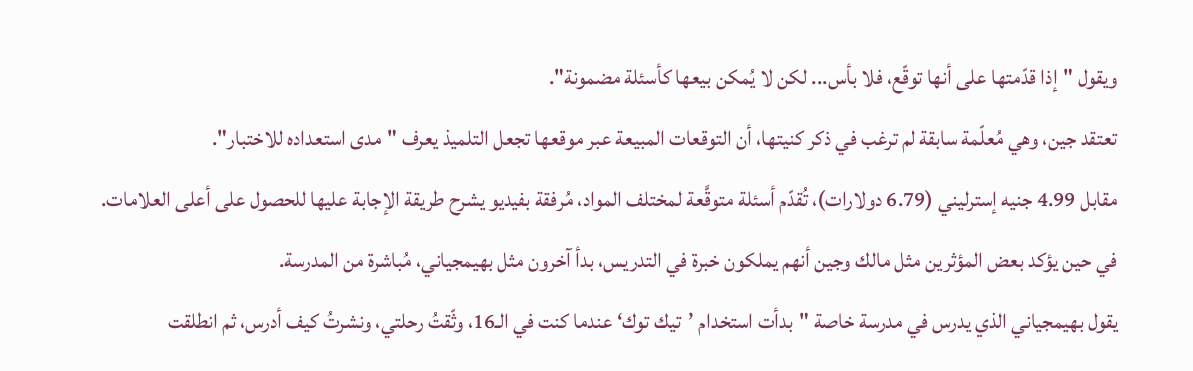ويقول "إذا قدّمتها على أنها توقّع، فلا بأس... لكن لا يُمكن بيعها كأسئلة مضمونة".
تعتقد جين، وهي مُعلّمة سابقة لم ترغب في ذكر كنيتها، أن التوقعات المبيعة عبر موقعها تجعل التلميذ يعرف "مدى استعداده للاختبار".
مقابل 4.99 جنيه إسترليني (6.79 دولارات)، تُقدّم أسئلة متوقَّعة لمختلف المواد، مُرفقة بفيديو يشرح طريقة الإجابة عليها للحصول على أعلى العلامات.
في حين يؤكد بعض المؤثرين مثل مالك وجين أنهم يملكون خبرة في التدريس، بدأ آخرون مثل بهيمجياني، مُباشرة من المدرسة.
يقول بهيمجياني الذي يدرس في مدرسة خاصة "بدأت استخدام ’تيك توك‘ عندما كنت في الـ16، وثّقتُ رحلتي، ونشرتُ كيف أدرس، ثم انطلقت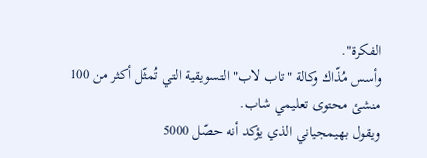الفكرة".
وأسس مُذّاك وكالة "تاب لاب" التسويقية التي تُمثّل أكثر من 100 منشئ محتوى تعليمي شاب.
ويقول بهيمجياني الذي يؤكد أنه حصّل 5000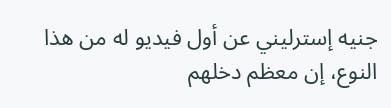جنيه إسترليني عن أول فيديو له من هذا النوع، إن معظم دخلهم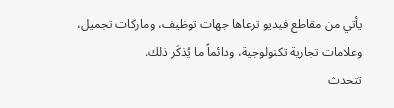يأتي من مقاطع فيديو ترعاها جهات توظيف، وماركات تجميل، وعلامات تجارية تكنولوجية، ودائماً ما يُذكَر ذلك.
تتحدث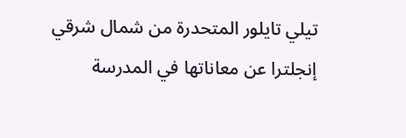تيلي تايلور المتحدرة من شمال شرقي إنجلترا عن معاناتها في المدرسة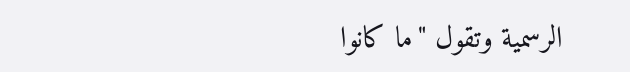الرسمية وتقول "ما كانوا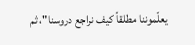يعلّموننا مطلقاً كيف نراجع دروسنا"، ثم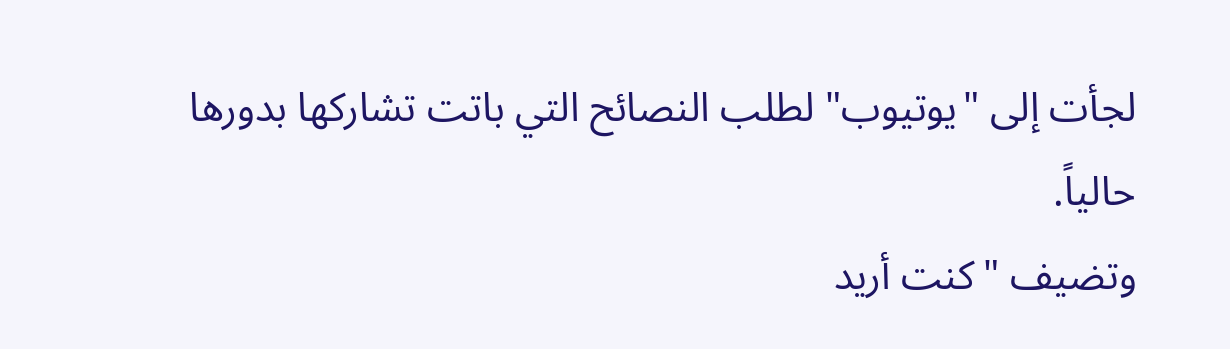لجأت إلى "يوتيوب" لطلب النصائح التي باتت تشاركها بدورها حالياً.
وتضيف "كنت أريد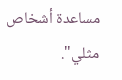مساعدة أشخاص مثلي".